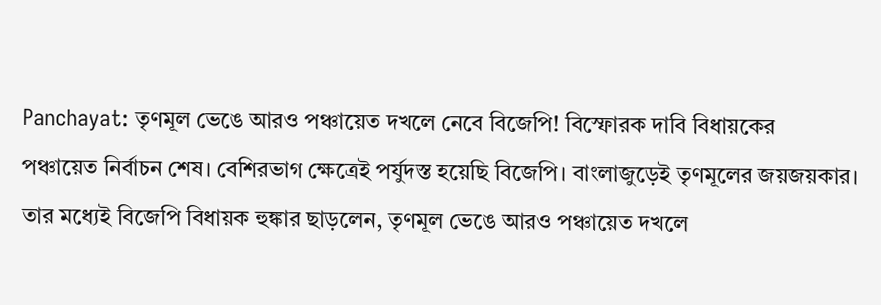Panchayat: তৃণমূল ভেঙে আরও পঞ্চায়েত দখলে নেবে বিজেপি! বিস্ফোরক দাবি বিধায়কের
পঞ্চায়েত নির্বাচন শেষ। বেশিরভাগ ক্ষেত্রেই পর্যুদস্ত হয়েছি বিজেপি। বাংলাজুড়েই তৃণমূলের জয়জয়কার। তার মধ্যেই বিজেপি বিধায়ক হুঙ্কার ছাড়লেন, তৃণমূল ভেঙে আরও পঞ্চায়েত দখলে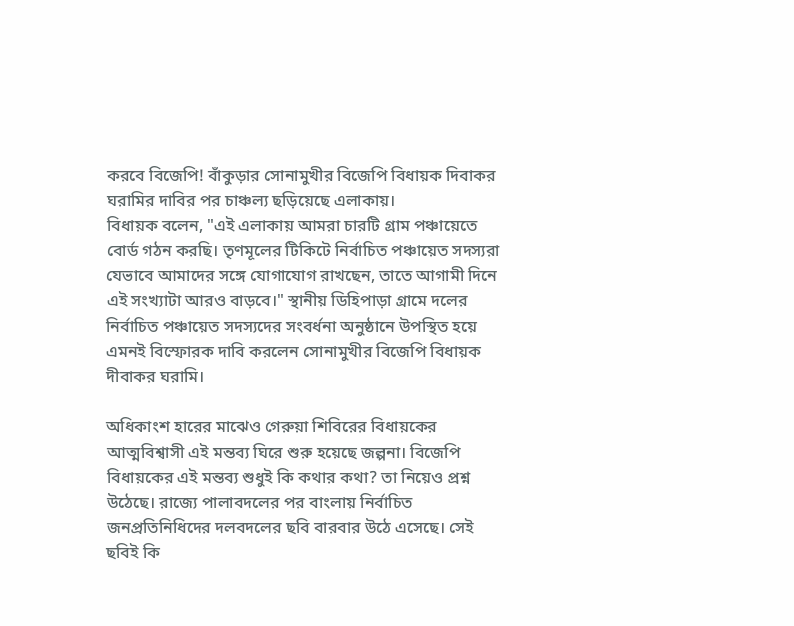করবে বিজেপি! বাঁকুড়ার সোনামুখীর বিজেপি বিধায়ক দিবাকর ঘরামির দাবির পর চাঞ্চল্য ছড়িয়েছে এলাকায়।
বিধায়ক বলেন, "এই এলাকায় আমরা চারটি গ্রাম পঞ্চায়েতে বোর্ড গঠন করছি। তৃণমূলের টিকিটে নির্বাচিত পঞ্চায়েত সদস্যরা যেভাবে আমাদের সঙ্গে যোগাযোগ রাখছেন, তাতে আগামী দিনে এই সংখ্যাটা আরও বাড়বে।" স্থানীয় ডিহিপাড়া গ্রামে দলের নির্বাচিত পঞ্চায়েত সদস্যদের সংবর্ধনা অনুষ্ঠানে উপস্থিত হয়ে এমনই বিস্ফোরক দাবি করলেন সোনামুখীর বিজেপি বিধায়ক দীবাকর ঘরামি।

অধিকাংশ হারের মাঝেও গেরুয়া শিবিরের বিধায়কের আত্মবিশ্বাসী এই মন্তব্য ঘিরে শুরু হয়েছে জল্পনা। বিজেপি বিধায়কের এই মন্তব্য শুধুই কি কথার কথা? তা নিয়েও প্রশ্ন উঠেছে। রাজ্যে পালাবদলের পর বাংলায় নির্বাচিত জনপ্রতিনিধিদের দলবদলের ছবি বারবার উঠে এসেছে। সেই ছবিই কি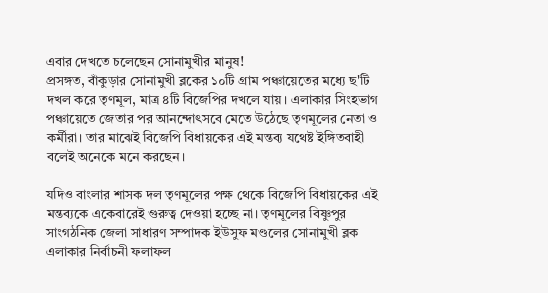এবার দেখতে চলেছেন সোনামুখীর মানুষ!
প্রসঙ্গত, বাঁকুড়ার সোনামুখী ব্লকের ১০টি গ্রাম পঞ্চায়েতের মধ্যে ছ'টি দখল করে তৃণমূল, মাত্র ৪টি বিজেপির দখলে যায়। এলাকার সিংহভাগ পঞ্চায়েতে জেতার পর আনন্দোৎসবে মেতে উঠেছে তৃণমূলের নেতা ও কর্মীরা। তার মাঝেই বিজেপি বিধায়কের এই মন্তব্য যথেষ্ট ইঙ্গিতবাহী বলেই অনেকে মনে করছেন।

যদিও বাংলার শাসক দল তৃণমূলের পক্ষ থেকে বিজেপি বিধায়কের এই মন্তব্যকে একেবারেই গুরুত্ব দেওয়া হচ্ছে না। তৃণমূলের বিষ্ণুপুর সাংগঠনিক জেলা সাধারণ সম্পাদক ইউসুফ মণ্ডলের সোনামুখী ব্লক এলাকার নির্বাচনী ফলাফল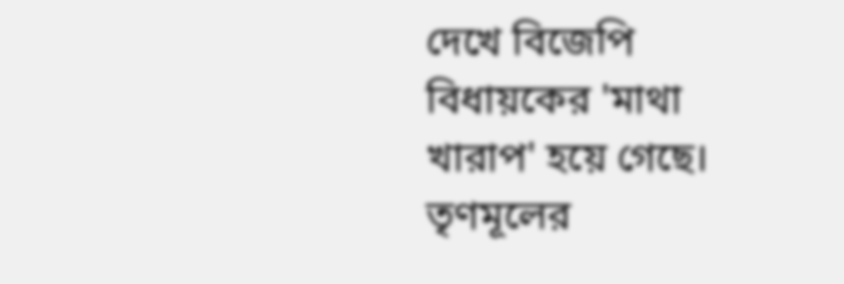দেখে বিজেপি বিধায়কের 'মাথা খারাপ' হয়ে গেছে।
তৃণমূলের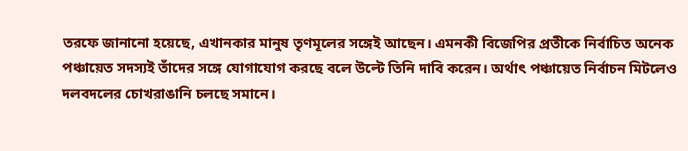তরফে জানানো হয়েছে, এখানকার মানুষ তৃণমূলের সঙ্গেই আছেন। এমনকী বিজেপির প্রতীকে নির্বাচিত অনেক পঞ্চায়েত সদস্যই তাঁদের সঙ্গে যোগাযোগ করছে বলে উল্টে তিনি দাবি করেন। অর্থাৎ পঞ্চায়েত নির্বাচন মিটলেও দলবদলের চোখরাঙানি চলছে সমানে।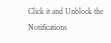Click it and Unblock the Notifications